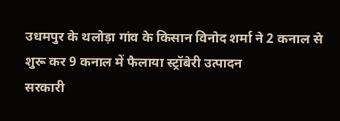उधमपुर के थलोड़ा गांव के किसान विनोद शर्मा ने 2 कनाल से शुरू कर 9 कनाल में फैलाया स्ट्रॉबेरी उत्पादन
सरकारी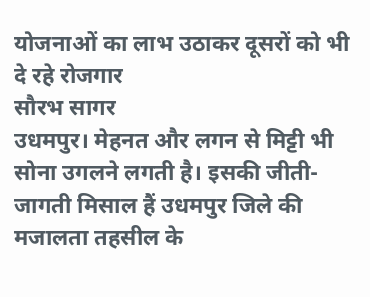योजनाओं का लाभ उठाकर दूसरों को भी दे रहे रोजगार
सौरभ सागर
उधमपुर। मेहनत और लगन से मिट्टी भी सोना उगलने लगती है। इसकी जीती-जागती मिसाल हैं उधमपुर जिले की मजालता तहसील के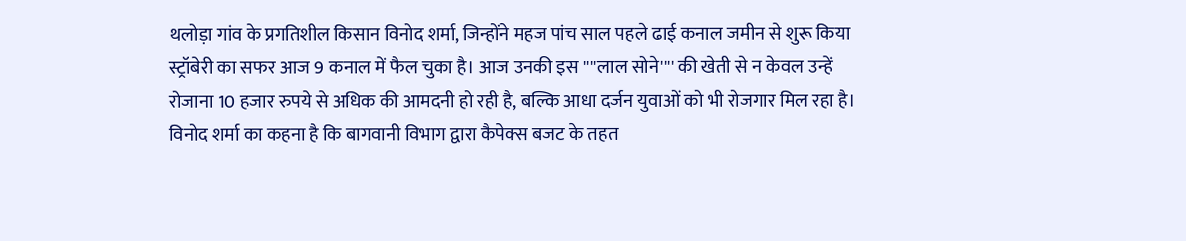थलोड़ा गांव के प्रगतिशील किसान विनोद शर्मा, जिन्होंने महज पांच साल पहले ढाई कनाल जमीन से शुरू किया स्ट्रॉबेरी का सफर आज 9 कनाल में फैल चुका है। आज उनकी इस ''''लाल सोने'''' की खेती से न केवल उन्हें रोजाना 10 हजार रुपये से अधिक की आमदनी हो रही है, बल्कि आधा दर्जन युवाओं को भी रोजगार मिल रहा है।
विनोद शर्मा का कहना है कि बागवानी विभाग द्वारा कैपेक्स बजट के तहत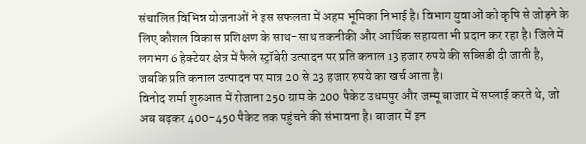संचालित विभिन्न योजनाओं ने इस सफलता में अहम भूमिका निभाई है। विभाग युवाओं को कृषि से जोड़ने के लिए कौशल विकास प्रशिक्षण के साथ-साथ तकनीकी और आर्थिक सहायता भी प्रदान कर रहा है। जिले में लगभग 6 हेक्टेयर क्षेत्र में फैले स्ट्रॉबेरी उत्पादन पर प्रति कनाल 13 हजार रुपये की सब्सिडी दी जाती है, जबकि प्रति कनाल उत्पादन पर मात्र 20 से 23 हजार रुपये का खर्च आता है।
विनोद शर्मा शुरुआत में रोजाना 250 ग्राम के 200 पैकेट उधमपुर और जम्मू बाजार में सप्लाई करते थे, जो अब बढ़कर 400-450 पैकेट तक पहुंचने की संभावना है। बाजार में इन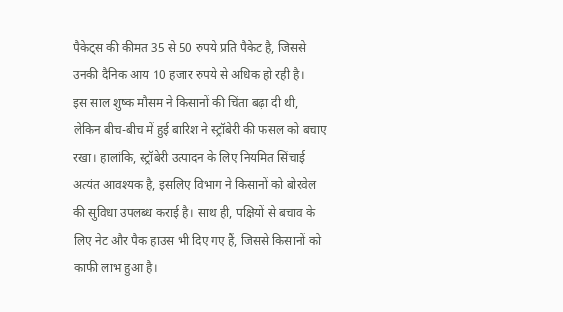पैकेट्स की कीमत 35 से 50 रुपये प्रति पैकेट है, जिससे उनकी दैनिक आय 10 हजार रुपये से अधिक हो रही है।
इस साल शुष्क मौसम ने किसानों की चिंता बढ़ा दी थी, लेकिन बीच-बीच में हुई बारिश ने स्ट्रॉबेरी की फसल को बचाए रखा। हालांकि, स्ट्रॉबेरी उत्पादन के लिए नियमित सिंचाई अत्यंत आवश्यक है, इसलिए विभाग ने किसानों को बोरवेल की सुविधा उपलब्ध कराई है। साथ ही, पक्षियों से बचाव के लिए नेट और पैक हाउस भी दिए गए हैं, जिससे किसानों को काफी लाभ हुआ है।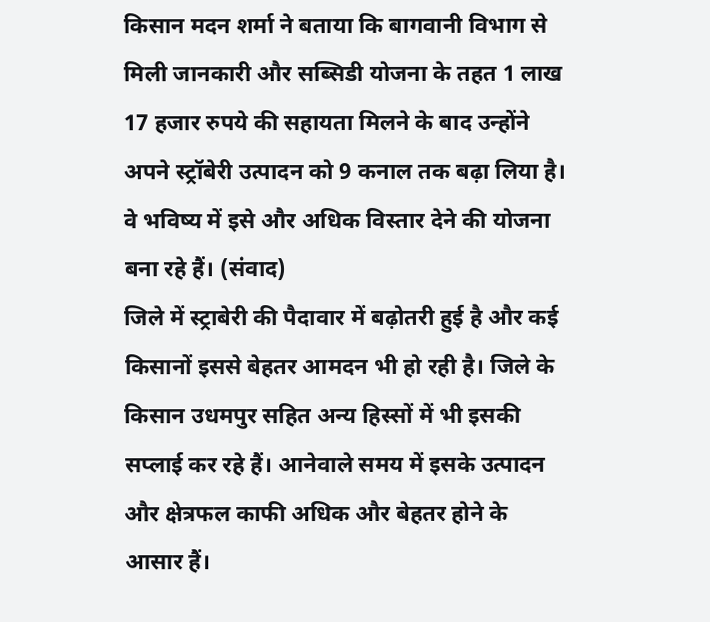किसान मदन शर्मा ने बताया कि बागवानी विभाग से मिली जानकारी और सब्सिडी योजना के तहत 1 लाख 17 हजार रुपये की सहायता मिलने के बाद उन्होंने अपने स्ट्रॉबेरी उत्पादन को 9 कनाल तक बढ़ा लिया है। वे भविष्य में इसे और अधिक विस्तार देने की योजना बना रहे हैं। (संवाद)
जिले में स्ट्राबेरी की पैदावार में बढ़ोतरी हुई है और कई किसानों इससे बेहतर आमदन भी हो रही है। जिले के किसान उधमपुर सहित अन्य हिस्सों में भी इसकी सप्लाई कर रहे हैं। आनेवाले समय में इसके उत्पादन और क्षेत्रफल काफी अधिक और बेहतर होने के आसार हैं।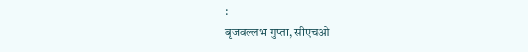:
बृजवल्लभ गुप्ता, सीएचओ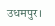उधमपुर।